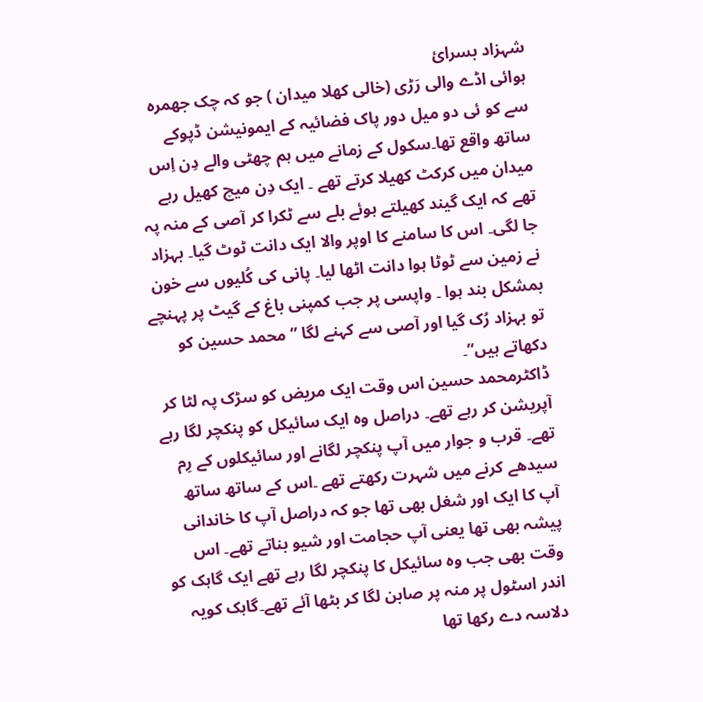شہزاد بسرائ
ہوائی اڈے والی رَڑی (خالی کھلا میدان ) جو کہ چک جھمرہ سے کو ئی دو میل دور پاک فضائیہ کے ایمونیشن ڈپوکے ساتھ واقع تھا۔سکول کے زمانے میں ہم چھٹی والے دِن اِس میدان میں کرکٹ کھیلا کرتے تھے ۔ ایک دِن میچ کھیل رہے تھے کہ ایک گیند کھیلتے ہوئے بلے سے ٹکرا کر آصی کے منہ پہ جا لگی۔ اس کا سامنے کا اوپر والا ایک دانت ٹوٹ گیا۔ بہزاد نے زمین سے ٹوٹا ہوا دانت اٹھا لیا۔ پانی کی کُلیوں سے خون بمشکل بند ہوا ۔ واپسی پر جب کمپنی باغ کے گیٹ پر پہنچے تو بہزاد رُک گیا اور آصی سے کہنے لگا ” محمد حسین کو دکھاتے ہیں”۔
ڈاکٹرمحمد حسین اس وقت ایک مریض کو سڑک پہ لٹا کر آپریشن کر رہے تھے۔ دراصل وہ ایک سائیکل کو پنکچر لگا رہے تھے۔ قرب و جوار میں آپ پنکچر لگانے اور سائیکلوں کے رِم سیدھے کرنے میں شہرت رکھتے تھے ۔اس کے ساتھ ساتھ آپ کا ایک اور شغل بھی تھا جو کہ دراصل آپ کا خاندانی پیشہ بھی تھا یعنی آپ حجامت اور شیو بناتے تھے۔ اس وقت بھی جب وہ سائیکل کا پنکچر لگا رہے تھے ایک گاہک کو اندر اسٹول پر منہ پر صابن لگا کر بٹھا آئے تھے۔گاہک کویہ دلاسہ دے رکھا تھا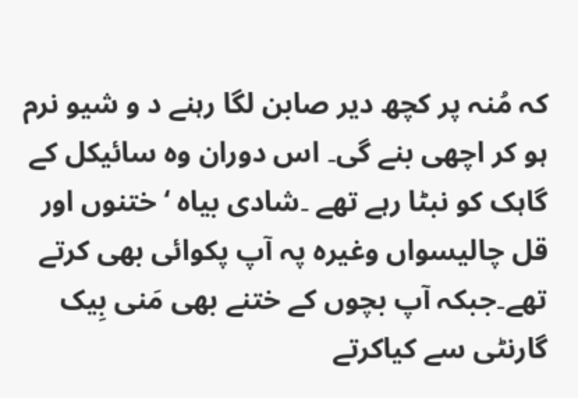کہ مُنہ پر کچھ دیر صابن لگا رہنے د و شیو نرم ہو کر اچھی بنے گی۔ اس دوران وہ سائیکل کے گاہک کو نبٹا رہے تھے ۔شادی بیاہ ‘ ختنوں اور قل چالیسواں وغیرہ پہ آپ پکوائی بھی کرتے تھے۔جبکہ آپ بچوں کے ختنے بھی مَنی بِیک گارنٹی سے کیاکرتے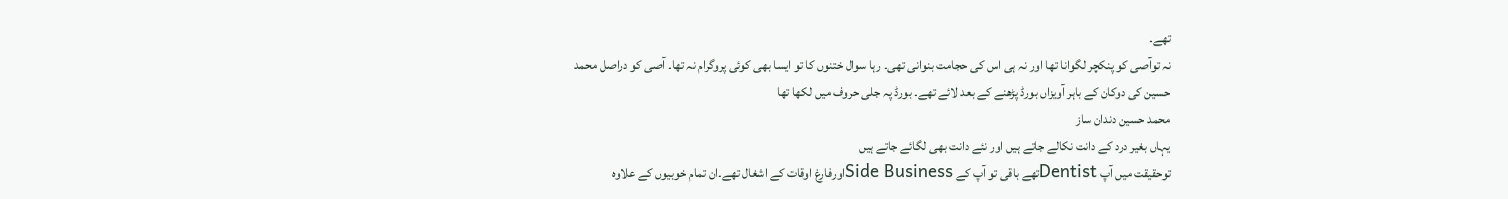تھے۔
نہ توآصی کو پنکچر لگوانا تھا اور نہ ہی اس کی حجامت بنوانی تھی۔ رہا سوال ختنوں کا تو ایسا بھی کوئی پروگرام نہ تھا۔ آصی کو دراصل محمد حسین کی دوکان کے باہر آویزاں بورڈ پڑھنے کے بعد لائے تھے۔ بورڈ پہ جلی حروف میں لکھا تھا
محمد حسین دندان ساز
یہاں بغیر درد کے دانت نکالے جاتے ہیں اور نئے دانت بھی لگائے جاتے ہیں
توحقیقت میں آپ Dentistتھے باقی تو آپ کے Side Businessاورفارغ اوقات کے اشغال تھے۔ان تمام خوبیوں کے علاوہ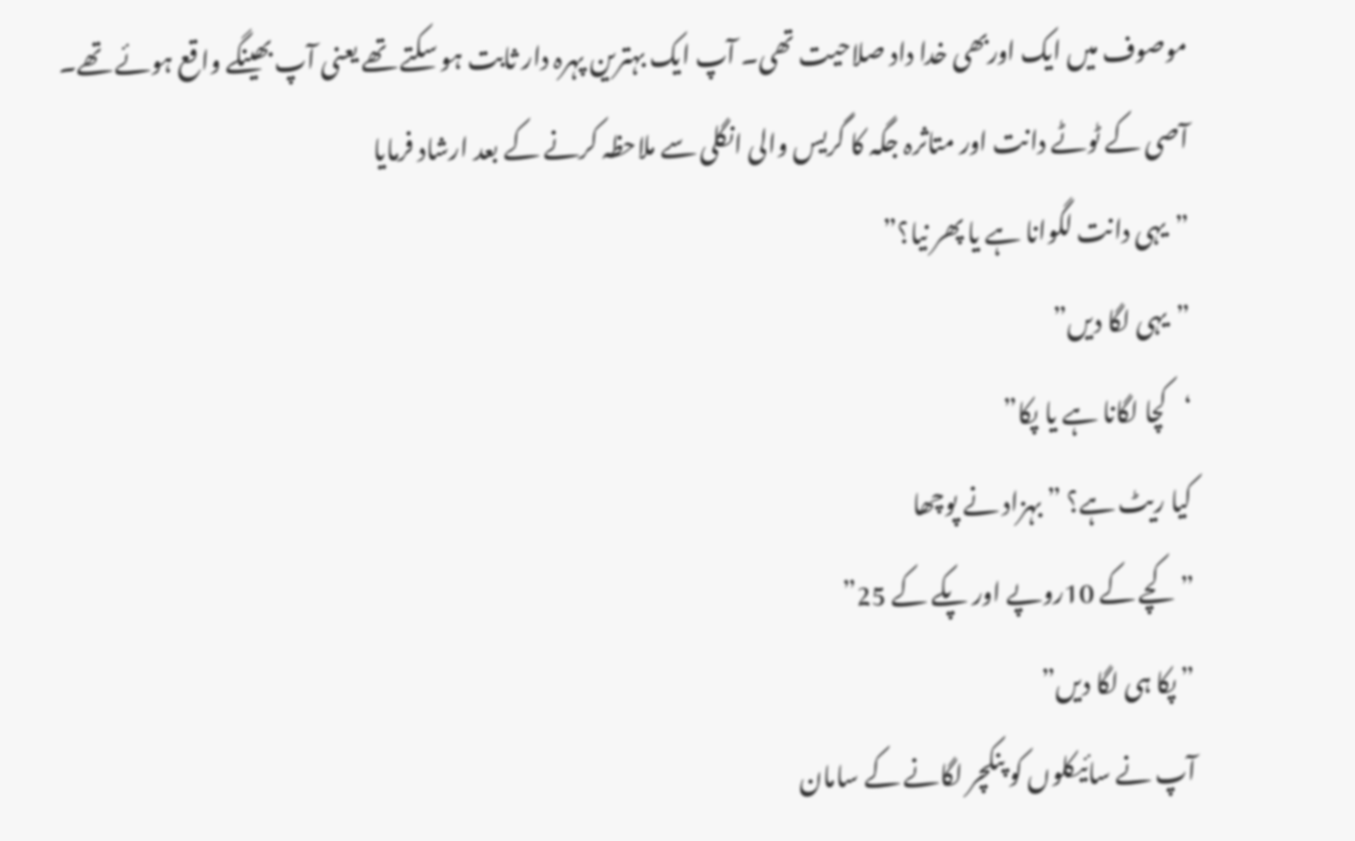موصوف میں ایک اوربھی خدا داد صلاحیت تھی۔ آپ ایک بہترین پہرہ دار ثابت ہو سکتے تھے یعنی آپ بھینگے واقع ہوئے تھے۔
آصی کے ٹوٹے دانت اور متاثرہ جگہ کا گریس والی انگلی سے ملاحظہ کرنے کے بعد ارشاد فرمایا
”یہی دانت لگوانا ہے یا پھر نیا؟”
”یہی لگا دیں”
‘کچا لگانا ہے یا پکا”
کیا ریٹ ہے؟ ” بہزاد نے پوچھا
”کچے کے 10روپے اور پکے کے 25”
”پکا ہی لگا دیں”
آپ نے سائیکلوں کو پنکچر لگانے کے سامان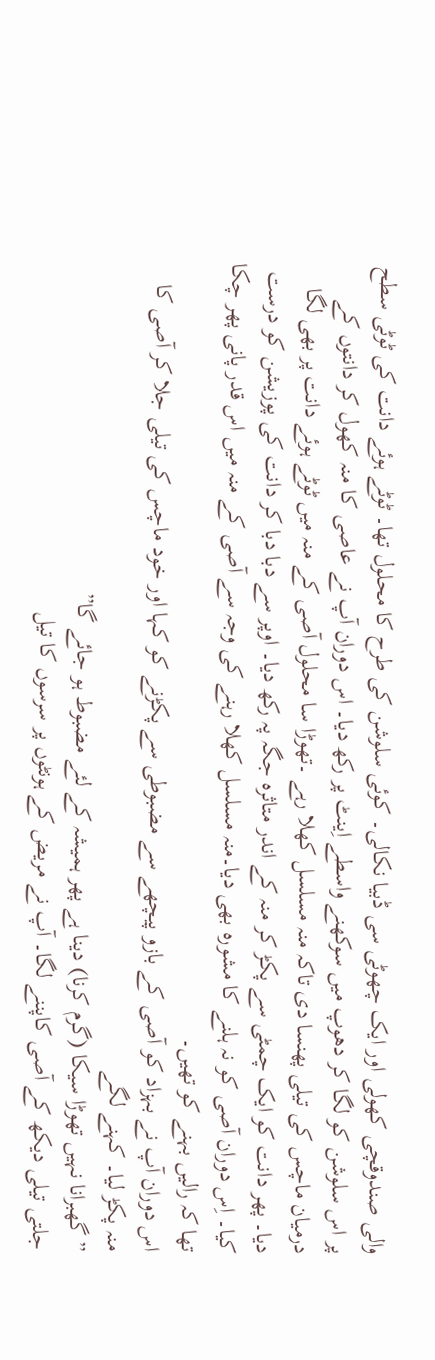والی صندوقچی کھولی اور ایک چھوٹی سی ڈبیا نکالی۔ کوئی سلوشن کی طرح کا محلول تھا۔ ٹوٹے ہوئے دانت کی ٹوٹی سطح پر اس سلوشن کو لگا کر دھوپ میں سوکھنے واسطے اِینٹ پر رکھ دیا۔ اس دوران آپ نے عاصی کا منہ کھول کر دانتوں کے درمیان ماچس کی تیلی پھنسا دی تاکہ منہ مسلسل کھلا رہے ۔تھوڑا سا محلول آصی کے منہ میں ٹوٹے ہوئے دانت پر بھی لگا دیا۔ پھر دانت کو ایک چمٹی سے پکڑ کر منہ کے اندر متاثرہ جگہ پہ رکھ دیا۔ اوپر سے دبا دبا کر دانت کی پوزیشن کو درست کیا۔ اِس دوران آصی کو نہ ہلنے کا مشورہ بھی دیا۔منہ مسلسل کھلا رہنے کی وجہ سے آصی کے منہ میں اس قدر پانی پھر چکا تھا کہ رالیں بہنے کو تھیں۔
اس دوران آپ نے بہزاد کو آصی کے بازو پیچھے سے مضبوطی سے پکڑنے کو کہا اور خود ماچس کی تیلی جلا کر آصی کا منہ پکڑ لیا۔ کہنے لگے
” گھبرانا نہیں تھوڑا سیکا (گرم کرنا) دینا ہے پھر ہمیشہ کے لئے مضبوط ہو جائے گا”
جلتی تیلی دیکھ کے آصی کاپننے لگا۔ آپ نے مریض کے ہونٹوں پر سرسوں کا تیل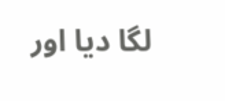لگا دیا اور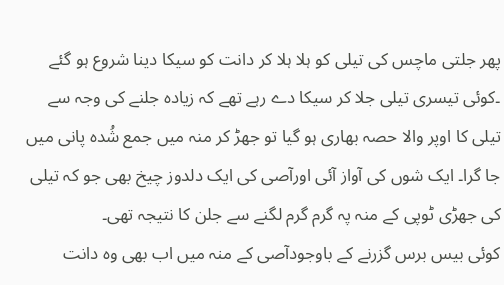پھر جلتی ماچس کی تیلی کو ہلا ہلا کر دانت کو سیکا دینا شروع ہو گئے ۔کوئی تیسری تیلی جلا کر سیکا دے رہے تھے کہ زیادہ جلنے کی وجہ سے تیلی کا اوپر والا حصہ بھاری ہو گیا تو جھڑ کر منہ میں جمع شُدہ پانی میں جا گرا۔ ایک شوں کی آواز آئی اورآصی کی ایک دلدوز چیخ بھی جو کہ تیلی کی جھڑی ٹوپی کے منہ پہ گرم گرم لگنے سے جلن کا نتیجہ تھی۔
کوئی بیس برس گزرنے کے باوجودآصی کے منہ میں اب بھی وہ دانت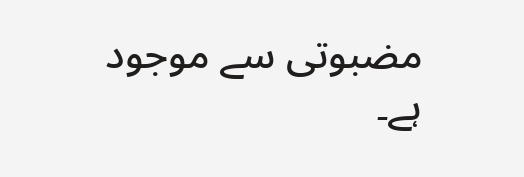مضبوتی سے موجود ہے۔